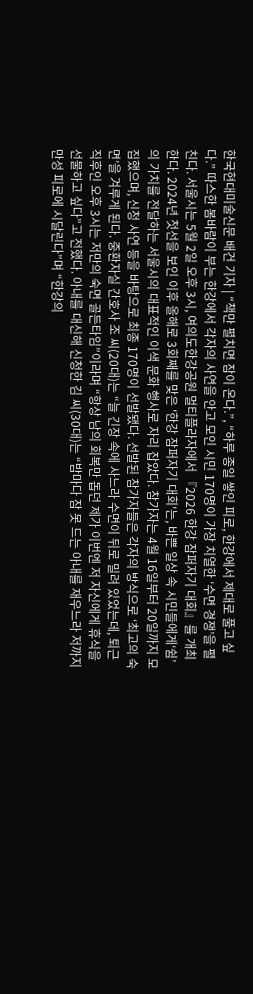한국현대미술신문 배건 기자 | “책만 펼치면 잠이 온다.”, “하루 종일 쌓인 피로, 한강에서 제대로 풀고 싶다.” 따스한 봄바람이 부는 한강에서 각자의 사연을 안고 모인 시민 170명이 가장 치열한 ‘수면 경쟁’을 펼친다. 서울시는 5월 2일 오후 3시, 여의도한강공원 멀티플라자에서 『2026 한강 잠퍼자기 대회』를 개최한다. 2024년 첫선을 보인 이후 올해로 3회째를 맞은 '한강 잠퍼자기 대회'는, 바쁜 일상 속 시민들에게‘쉼’의 가치를 전달하는 서울시의 대표적인 이색 문화 행사로 자리 잡았다. 참가자는 4월 16일부터 20일까지 모집했으며, 신청 사연 등을 바탕으로 최종 170명이 선발됐다. 선발된 참가자들은 각자의 방식으로 ‘최고의 숙면’을 겨루게 된다. 중환자실 간호사 조 씨(20대)는 “늘 긴장 속에 사느라 수면이 뒤로 밀려 있었는데, 퇴근 직후인 오후 3시는 저만의 숙면 골든타임”이라며 “항상 남의 회복만 돕던 제가 이번엔 저 자신에게 휴식을 선물하고 싶다”고 전했다. 아내를 대신해 신청한 김 씨(30대)는 “밤마다 잠 못 드는 아내를 재우느라 저까지 만성 피로에 시달린다”며 “한강의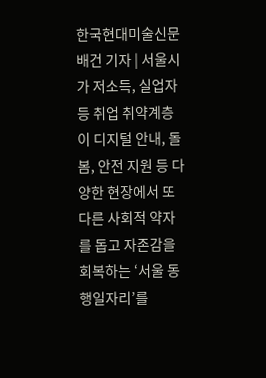한국현대미술신문 배건 기자 | 서울시가 저소득, 실업자 등 취업 취약계층이 디지털 안내, 돌봄, 안전 지원 등 다양한 현장에서 또 다른 사회적 약자를 돕고 자존감을 회복하는 ‘서울 동행일자리’를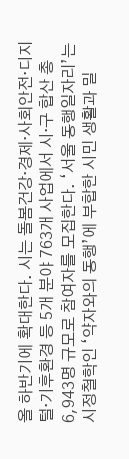올 하반기에 확대한다. 시는 돌봄건강·경제·사회안전·디지털·기후환경 등 5개 분야 763개 사업에서 시·구 합산 총 6,943명 규모로 참여자를 모집한다. ‘서울 동행일자리’는 시정철학인 ‘약자와의 동행’에 부합한 시민 생활과 밀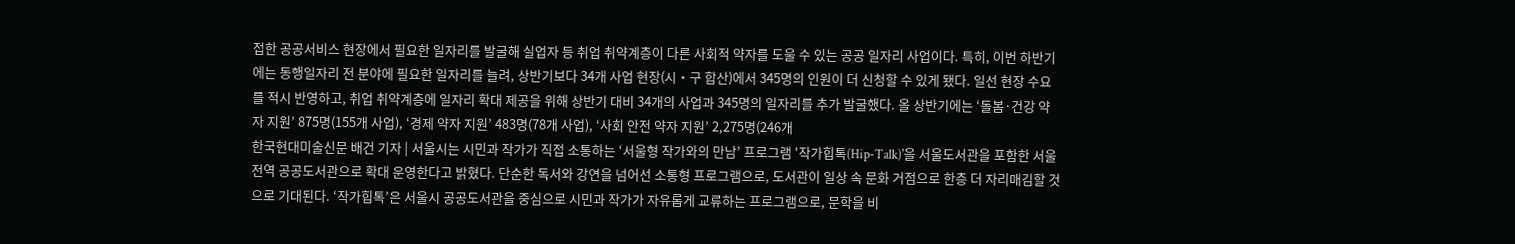접한 공공서비스 현장에서 필요한 일자리를 발굴해 실업자 등 취업 취약계층이 다른 사회적 약자를 도울 수 있는 공공 일자리 사업이다. 특히, 이번 하반기에는 동행일자리 전 분야에 필요한 일자리를 늘려, 상반기보다 34개 사업 현장(시・구 합산)에서 345명의 인원이 더 신청할 수 있게 됐다. 일선 현장 수요를 적시 반영하고, 취업 취약계층에 일자리 확대 제공을 위해 상반기 대비 34개의 사업과 345명의 일자리를 추가 발굴했다. 올 상반기에는 ‘돌봄·건강 약자 지원’ 875명(155개 사업), ‘경제 약자 지원’ 483명(78개 사업), ‘사회 안전 약자 지원’ 2,275명(246개
한국현대미술신문 배건 기자 | 서울시는 시민과 작가가 직접 소통하는 ‘서울형 작가와의 만남’ 프로그램 '작가힙톡(Hip-Talk)'을 서울도서관을 포함한 서울 전역 공공도서관으로 확대 운영한다고 밝혔다. 단순한 독서와 강연을 넘어선 소통형 프로그램으로, 도서관이 일상 속 문화 거점으로 한층 더 자리매김할 것으로 기대된다. ‘작가힙톡’은 서울시 공공도서관을 중심으로 시민과 작가가 자유롭게 교류하는 프로그램으로, 문학을 비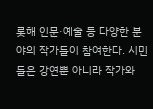롯해 인문·예술 등 다양한 분야의 작가들이 참여한다. 시민들은 강연뿐 아니라 작가와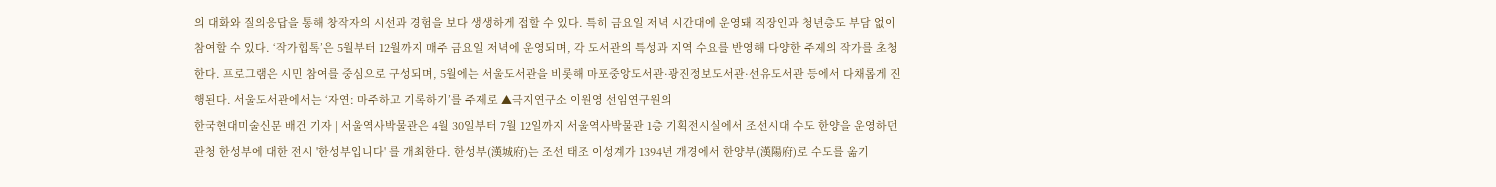의 대화와 질의응답을 통해 창작자의 시선과 경험을 보다 생생하게 접할 수 있다. 특히 금요일 저녁 시간대에 운영돼 직장인과 청년층도 부담 없이 참여할 수 있다. ‘작가힙톡’은 5월부터 12월까지 매주 금요일 저녁에 운영되며, 각 도서관의 특성과 지역 수요를 반영해 다양한 주제의 작가를 초청한다. 프로그램은 시민 참여를 중심으로 구성되며, 5월에는 서울도서관을 비롯해 마포중앙도서관·광진정보도서관·선유도서관 등에서 다채롭게 진행된다. 서울도서관에서는 ‘자연: 마주하고 기록하기’를 주제로 ▲극지연구소 이원영 선임연구원의
한국현대미술신문 배건 기자 | 서울역사박물관은 4월 30일부터 7월 12일까지 서울역사박물관 1층 기획전시실에서 조선시대 수도 한양을 운영하던 관청 한성부에 대한 전시 '한성부입니다' 를 개최한다. 한성부(漢城府)는 조선 태조 이성계가 1394년 개경에서 한양부(漢陽府)로 수도를 옮기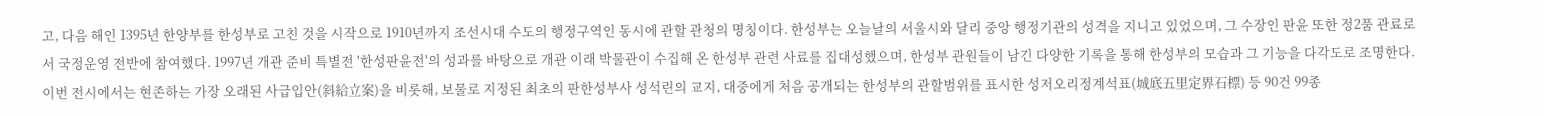고, 다음 해인 1395년 한양부를 한성부로 고친 것을 시작으로 1910년까지 조선시대 수도의 행정구역인 동시에 관할 관청의 명칭이다. 한성부는 오늘날의 서울시와 달리 중앙 행정기관의 성격을 지니고 있었으며, 그 수장인 판윤 또한 정2품 관료로서 국정운영 전반에 참여했다. 1997년 개관 준비 특별전 '한성판윤전'의 성과를 바탕으로 개관 이래 박물관이 수집해 온 한성부 관련 사료를 집대성했으며, 한성부 관원들이 남긴 다양한 기록을 통해 한성부의 모습과 그 기능을 다각도로 조명한다. 이번 전시에서는 현존하는 가장 오래된 사급입안(斜給立案)을 비롯해, 보물로 지정된 최초의 판한성부사 성석린의 교지, 대중에게 처음 공개되는 한성부의 관할범위를 표시한 성저오리정계석표(城底五里定界石標) 등 90건 99종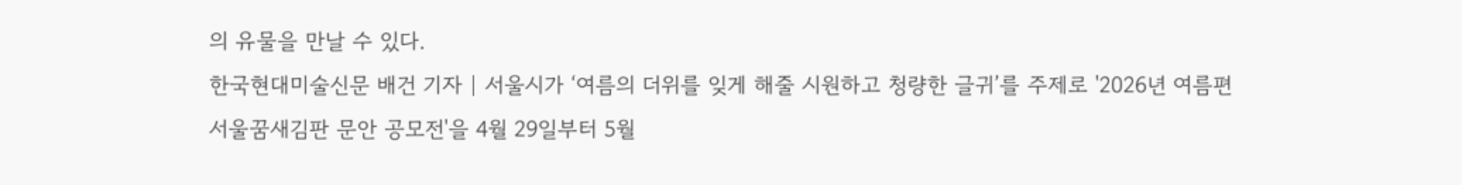의 유물을 만날 수 있다.
한국현대미술신문 배건 기자 | 서울시가 ‘여름의 더위를 잊게 해줄 시원하고 청량한 글귀’를 주제로 '2026년 여름편 서울꿈새김판 문안 공모전'을 4월 29일부터 5월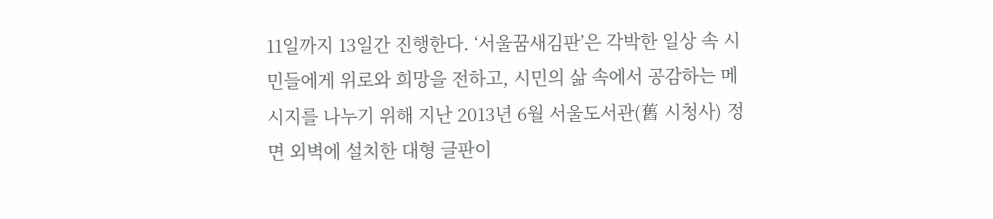11일까지 13일간 진행한다. ‘서울꿈새김판’은 각박한 일상 속 시민들에게 위로와 희망을 전하고, 시민의 삶 속에서 공감하는 메시지를 나누기 위해 지난 2013년 6월 서울도서관(舊 시청사) 정면 외벽에 설치한 대형 글판이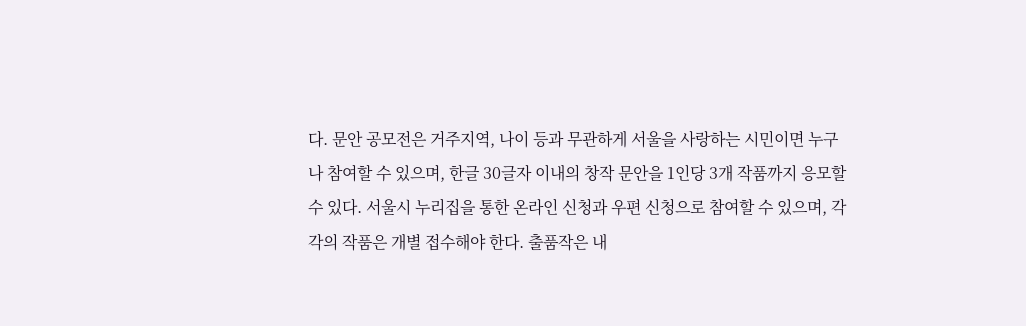다. 문안 공모전은 거주지역, 나이 등과 무관하게 서울을 사랑하는 시민이면 누구나 참여할 수 있으며, 한글 30글자 이내의 창작 문안을 1인당 3개 작품까지 응모할 수 있다. 서울시 누리집을 통한 온라인 신청과 우편 신청으로 참여할 수 있으며, 각각의 작품은 개별 접수해야 한다. 출품작은 내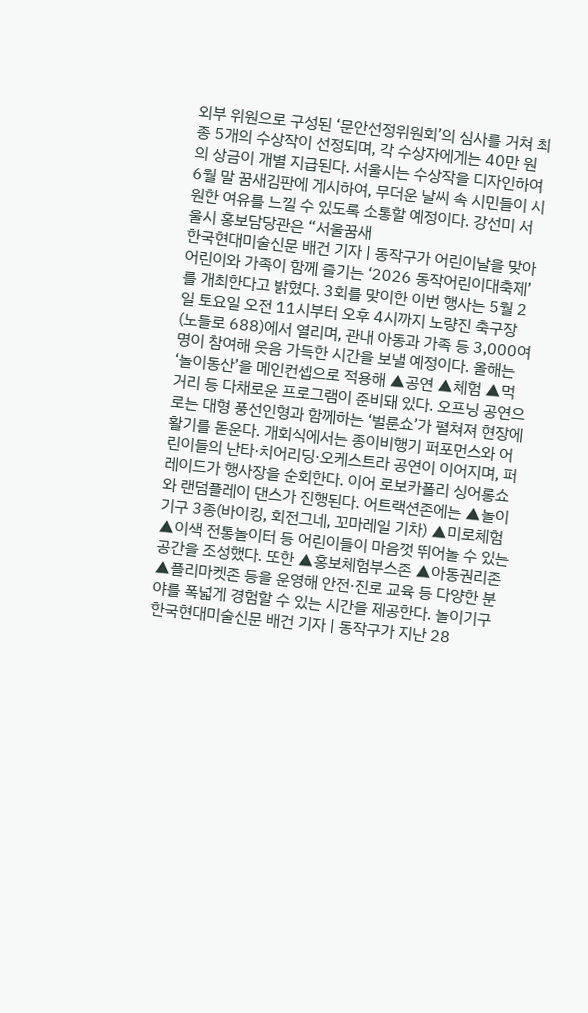외부 위원으로 구성된 ‘문안선정위원회’의 심사를 거쳐 최종 5개의 수상작이 선정되며, 각 수상자에게는 40만 원의 상금이 개별 지급된다. 서울시는 수상작을 디자인하여 6월 말 꿈새김판에 게시하여, 무더운 날씨 속 시민들이 시원한 여유를 느낄 수 있도록 소통할 예정이다. 강선미 서울시 홍보담당관은 “서울꿈새
한국현대미술신문 배건 기자 | 동작구가 어린이날을 맞아 어린이와 가족이 함께 즐기는 ‘2026 동작어린이대축제’를 개최한다고 밝혔다. 3회를 맞이한 이번 행사는 5월 2일 토요일 오전 11시부터 오후 4시까지 노량진 축구장(노들로 688)에서 열리며, 관내 아동과 가족 등 3,000여 명이 참여해 웃음 가득한 시간을 보낼 예정이다. 올해는 ‘놀이동산’을 메인컨셉으로 적용해 ▲공연 ▲체험 ▲먹거리 등 다채로운 프로그램이 준비돼 있다. 오프닝 공연으로는 대형 풍선인형과 함께하는 ‘벌룬쇼’가 펼쳐져 현장에 활기를 돋운다. 개회식에서는 종이비행기 퍼포먼스와 어린이들의 난타·치어리딩·오케스트라 공연이 이어지며, 퍼레이드가 행사장을 순회한다. 이어 로보카폴리 싱어롱쇼와 랜덤플레이 댄스가 진행된다. 어트랙션존에는 ▲놀이기구 3종(바이킹, 회전그네, 꼬마레일 기차) ▲미로체험 ▲이색 전통놀이터 등 어린이들이 마음껏 뛰어놀 수 있는 공간을 조성했다. 또한 ▲홍보체험부스존 ▲아동권리존 ▲플리마켓존 등을 운영해 안전·진로 교육 등 다양한 분야를 폭넓게 경험할 수 있는 시간을 제공한다. 놀이기구
한국현대미술신문 배건 기자 | 동작구가 지난 28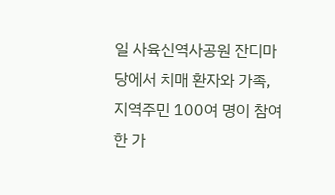일 사육신역사공원 잔디마당에서 치매 환자와 가족, 지역주민 100여 명이 참여한 가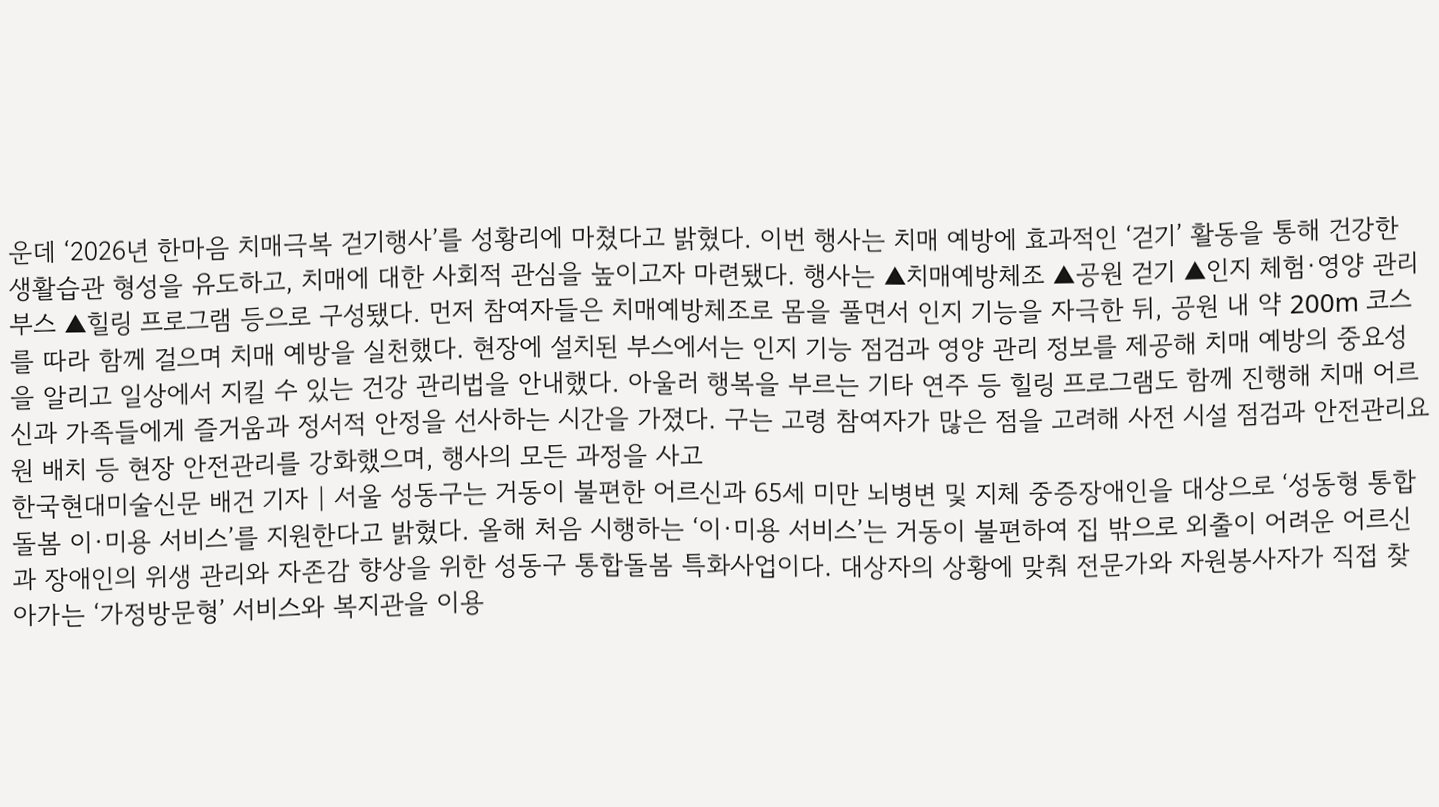운데 ‘2026년 한마음 치매극복 걷기행사’를 성황리에 마쳤다고 밝혔다. 이번 행사는 치매 예방에 효과적인 ‘걷기’ 활동을 통해 건강한 생활습관 형성을 유도하고, 치매에 대한 사회적 관심을 높이고자 마련됐다. 행사는 ▲치매예방체조 ▲공원 걷기 ▲인지 체험·영양 관리 부스 ▲힐링 프로그램 등으로 구성됐다. 먼저 참여자들은 치매예방체조로 몸을 풀면서 인지 기능을 자극한 뒤, 공원 내 약 200m 코스를 따라 함께 걸으며 치매 예방을 실천했다. 현장에 설치된 부스에서는 인지 기능 점검과 영양 관리 정보를 제공해 치매 예방의 중요성을 알리고 일상에서 지킬 수 있는 건강 관리법을 안내했다. 아울러 행복을 부르는 기타 연주 등 힐링 프로그램도 함께 진행해 치매 어르신과 가족들에게 즐거움과 정서적 안정을 선사하는 시간을 가졌다. 구는 고령 참여자가 많은 점을 고려해 사전 시설 점검과 안전관리요원 배치 등 현장 안전관리를 강화했으며, 행사의 모든 과정을 사고
한국현대미술신문 배건 기자 | 서울 성동구는 거동이 불편한 어르신과 65세 미만 뇌병변 및 지체 중증장애인을 대상으로 ‘성동형 통합돌봄 이·미용 서비스’를 지원한다고 밝혔다. 올해 처음 시행하는 ‘이·미용 서비스’는 거동이 불편하여 집 밖으로 외출이 어려운 어르신과 장애인의 위생 관리와 자존감 향상을 위한 성동구 통합돌봄 특화사업이다. 대상자의 상황에 맞춰 전문가와 자원봉사자가 직접 찾아가는 ‘가정방문형’ 서비스와 복지관을 이용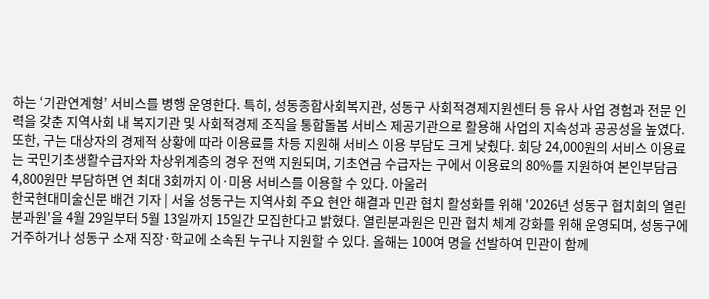하는 ‘기관연계형’ 서비스를 병행 운영한다. 특히, 성동종합사회복지관, 성동구 사회적경제지원센터 등 유사 사업 경험과 전문 인력을 갖춘 지역사회 내 복지기관 및 사회적경제 조직을 통합돌봄 서비스 제공기관으로 활용해 사업의 지속성과 공공성을 높였다. 또한, 구는 대상자의 경제적 상황에 따라 이용료를 차등 지원해 서비스 이용 부담도 크게 낮췄다. 회당 24,000원의 서비스 이용료는 국민기초생활수급자와 차상위계층의 경우 전액 지원되며, 기초연금 수급자는 구에서 이용료의 80%를 지원하여 본인부담금 4,800원만 부담하면 연 최대 3회까지 이·미용 서비스를 이용할 수 있다. 아울러
한국현대미술신문 배건 기자 | 서울 성동구는 지역사회 주요 현안 해결과 민관 협치 활성화를 위해 '2026년 성동구 협치회의 열린분과원'을 4월 29일부터 5월 13일까지 15일간 모집한다고 밝혔다. 열린분과원은 민관 협치 체계 강화를 위해 운영되며, 성동구에 거주하거나 성동구 소재 직장·학교에 소속된 누구나 지원할 수 있다. 올해는 100여 명을 선발하여 민관이 함께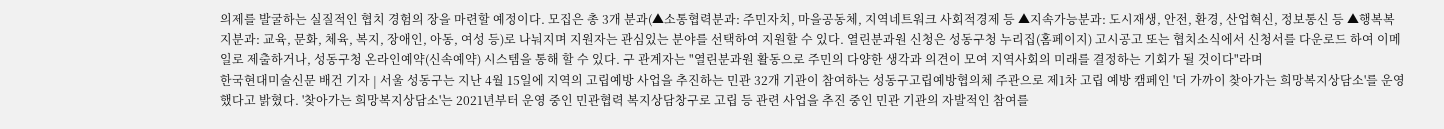의제를 발굴하는 실질적인 협치 경험의 장을 마련할 예정이다. 모집은 총 3개 분과(▲소통협력분과: 주민자치, 마을공동체, 지역네트워크 사회적경제 등 ▲지속가능분과: 도시재생, 안전, 환경, 산업혁신, 정보통신 등 ▲행복복지분과: 교육, 문화, 체육, 복지, 장애인, 아동, 여성 등)로 나눠지며 지원자는 관심있는 분야를 선택하여 지원할 수 있다. 열린분과원 신청은 성동구청 누리집(홈페이지) 고시공고 또는 협치소식에서 신청서를 다운로드 하여 이메일로 제출하거나, 성동구청 온라인예약(신속예약) 시스템을 통해 할 수 있다. 구 관계자는 "열린분과원 활동으로 주민의 다양한 생각과 의견이 모여 지역사회의 미래를 결정하는 기회가 될 것이다"라며
한국현대미술신문 배건 기자 | 서울 성동구는 지난 4월 15일에 지역의 고립예방 사업을 추진하는 민관 32개 기관이 참여하는 성동구고립예방협의체 주관으로 제1차 고립 예방 캠페인 '더 가까이 찾아가는 희망복지상담소'를 운영했다고 밝혔다. '찾아가는 희망복지상담소'는 2021년부터 운영 중인 민관협력 복지상담창구로 고립 등 관련 사업을 추진 중인 민관 기관의 자발적인 참여를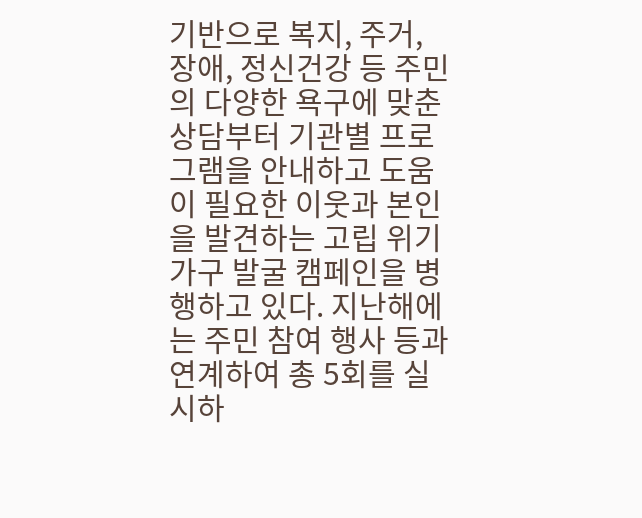기반으로 복지, 주거, 장애, 정신건강 등 주민의 다양한 욕구에 맞춘 상담부터 기관별 프로그램을 안내하고 도움이 필요한 이웃과 본인을 발견하는 고립 위기가구 발굴 캠페인을 병행하고 있다. 지난해에는 주민 참여 행사 등과 연계하여 총 5회를 실시하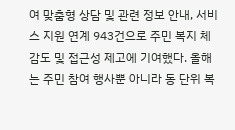여 맞춤형 상담 및 관련 정보 안내, 서비스 지원 연계 943건으로 주민 복지 체감도 및 접근성 제고에 기여했다. 올해는 주민 참여 행사뿐 아니라 동 단위 복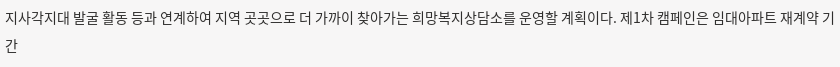지사각지대 발굴 활동 등과 연계하여 지역 곳곳으로 더 가까이 찾아가는 희망복지상담소를 운영할 계획이다. 제1차 캠페인은 임대아파트 재계약 기간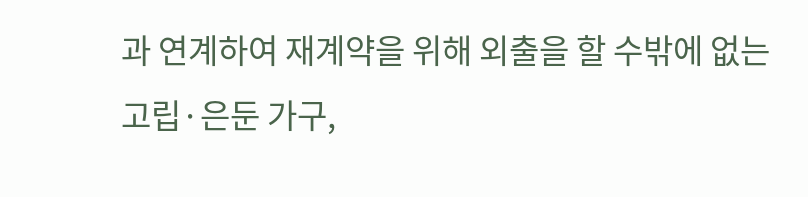과 연계하여 재계약을 위해 외출을 할 수밖에 없는 고립·은둔 가구,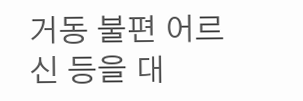거동 불편 어르신 등을 대